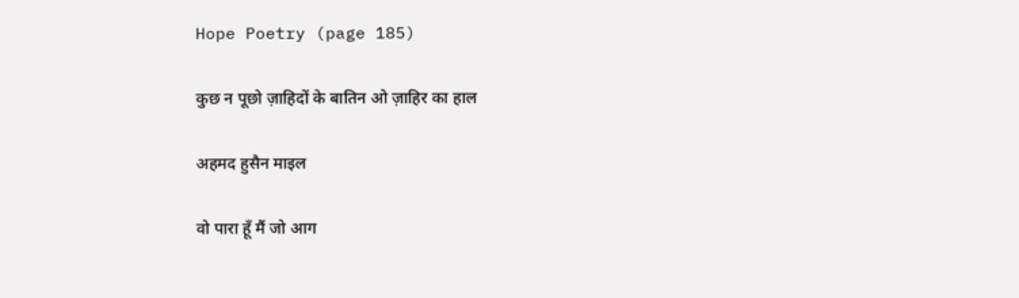Hope Poetry (page 185)

कुछ न पूछो ज़ाहिदों के बातिन ओ ज़ाहिर का हाल

अहमद हुसैन माइल

वो पारा हूँ मैं जो आग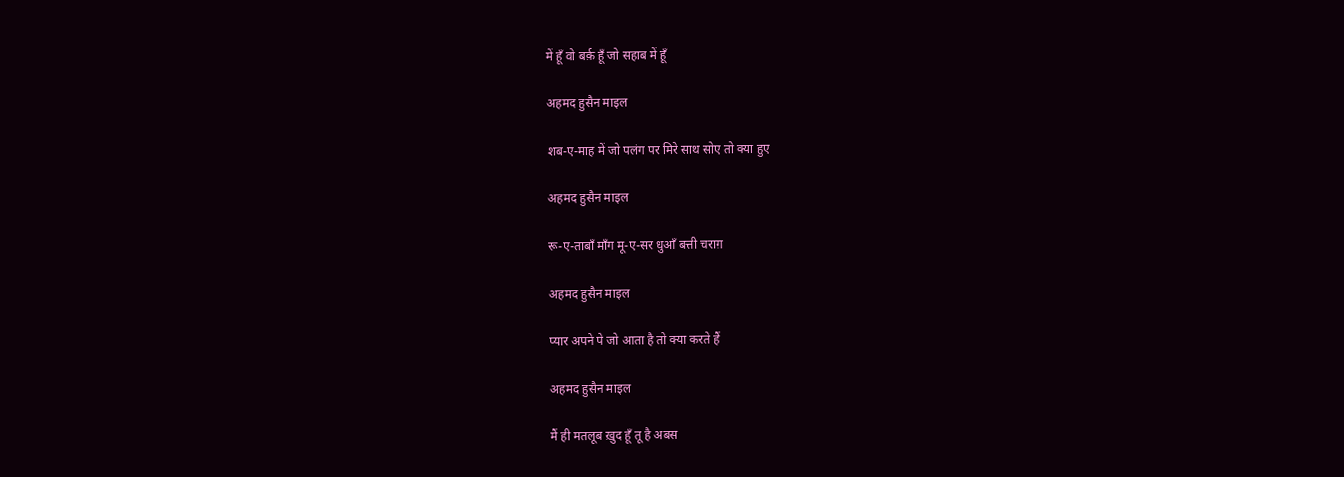में हूँ वो बर्क़ हूँ जो सहाब में हूँ

अहमद हुसैन माइल

शब-ए-माह में जो पलंग पर मिरे साथ सोए तो क्या हुए

अहमद हुसैन माइल

रू-ए-ताबाँ माँग मू-ए-सर धुआँ बत्ती चराग़

अहमद हुसैन माइल

प्यार अपने पे जो आता है तो क्या करते हैं

अहमद हुसैन माइल

मैं ही मतलूब ख़ुद हूँ तू है अबस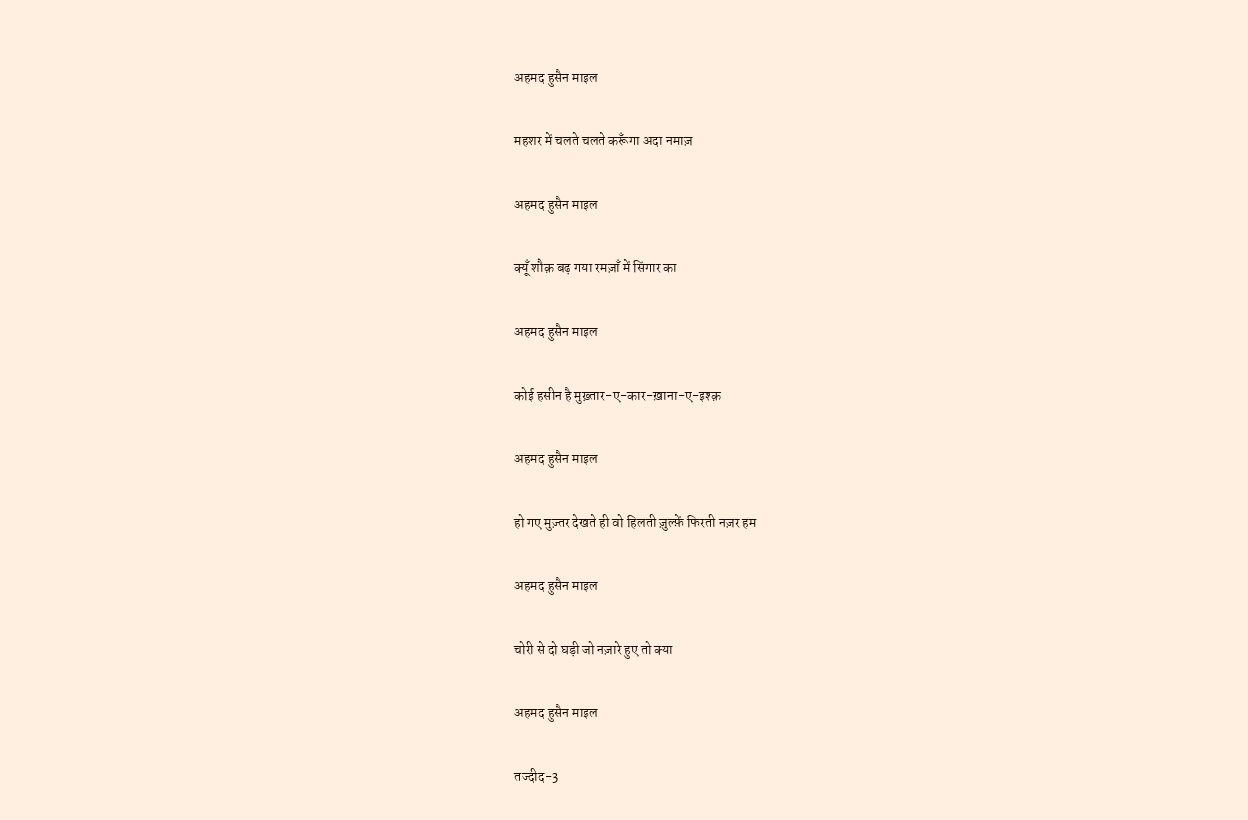अहमद हुसैन माइल

महशर में चलते चलते करूँगा अदा नमाज़

अहमद हुसैन माइल

क्यूँ शौक़ बढ़ गया रमज़ाँ में सिंगार का

अहमद हुसैन माइल

कोई हसीन है मुख़्तार-ए-कार-ख़ाना-ए-इश्क़

अहमद हुसैन माइल

हो गए मुज़्तर देखते ही वो हिलती ज़ुल्फ़ें फिरती नज़र हम

अहमद हुसैन माइल

चोरी से दो घड़ी जो नज़ारे हुए तो क्या

अहमद हुसैन माइल

तज्दीद-3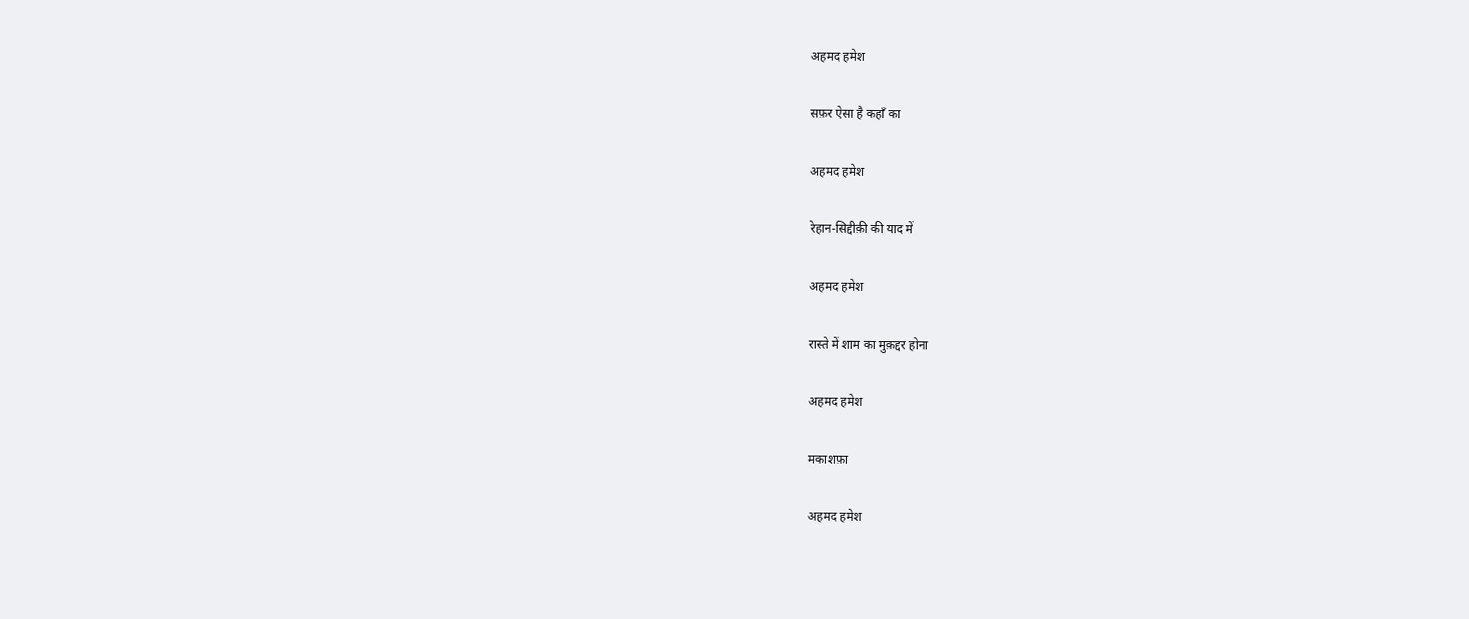अहमद हमेश

सफ़र ऐसा है कहाँ का

अहमद हमेश

रेहान-सिद्दीक़ी की याद में

अहमद हमेश

रास्ते में शाम का मुक़द्दर होना

अहमद हमेश

मकाशफ़ा

अहमद हमेश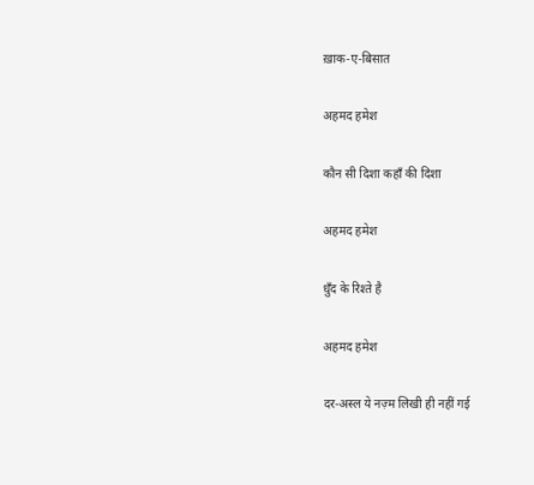ख़ाक-ए-बिसात

अहमद हमेश

कौन सी दिशा कहाँ की दिशा

अहमद हमेश

धुँद के रिश्ते है

अहमद हमेश

दर-अस्ल ये नज़्म लिखी ही नहीं गई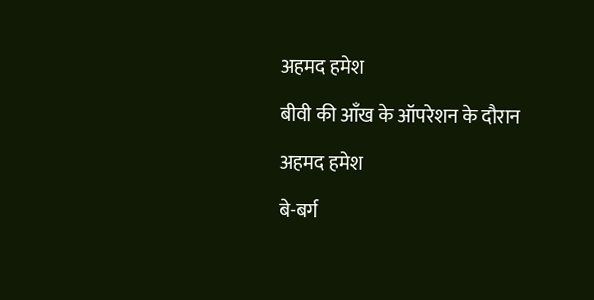अहमद हमेश

बीवी की आँख के ऑपरेशन के दौरान

अहमद हमेश

बे-बर्ग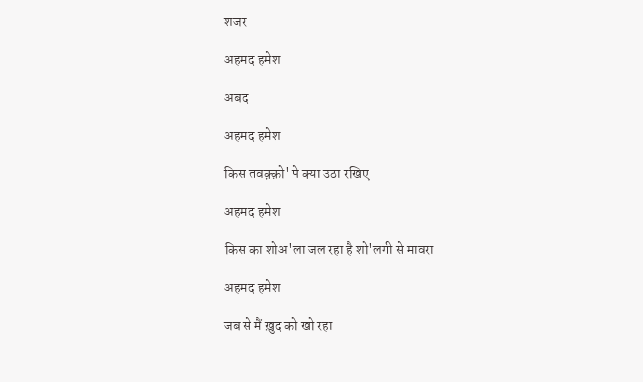शजर

अहमद हमेश

अबद

अहमद हमेश

किस तवक़्क़ो' पे क्या उठा रखिए

अहमद हमेश

किस का शोअ'ला जल रहा है शो'लगी से मावरा

अहमद हमेश

जब से मैं ख़ुद को खो रहा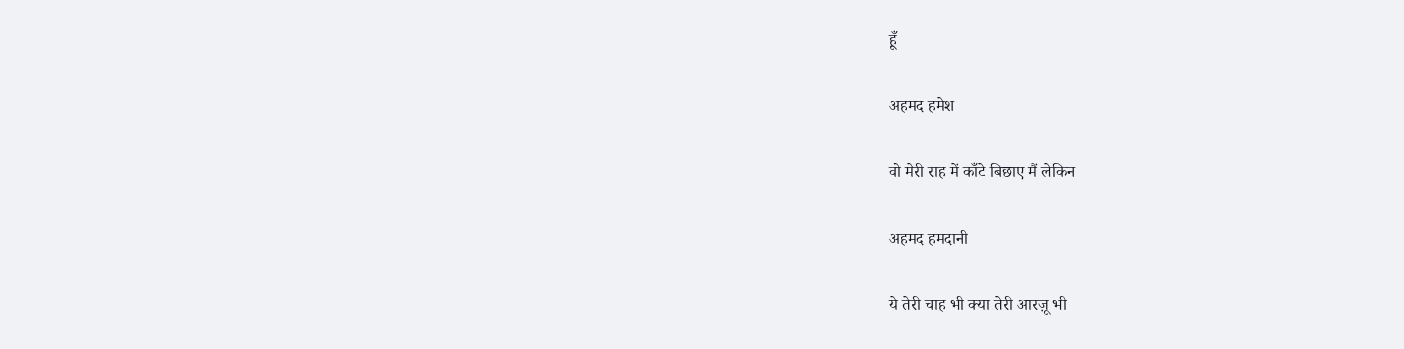हूँ

अहमद हमेश

वो मेरी राह में काँटे बिछाए मैं लेकिन

अहमद हमदानी

ये तेरी चाह भी क्या तेरी आरज़ू भी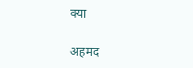क्या

अहमद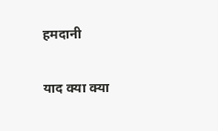हमदानी

याद क्या क्या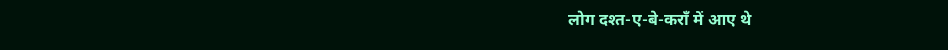लोग दश्त-ए-बे-कराँ में आए थे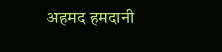अहमद हमदानी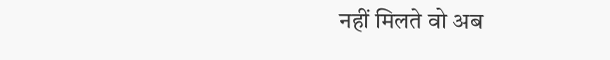नहीं मिलते वो अब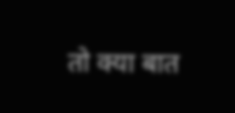तो क्या बात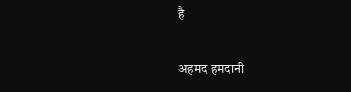है

अहमद हमदानी